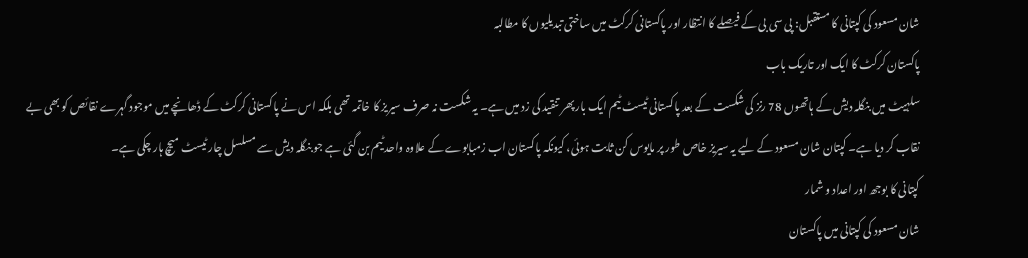شان مسعود کی کپتانی کا مستقبل: پی سی بی کے فیصلے کا انتظار اور پاکستانی کرکٹ میں ساختی تبدیلیوں کا مطالبہ
پاکستان کرکٹ کا ایک اور تاریک باب
سلہیٹ میں بنگلہ دیش کے ہاتھوں 78 رنز کی شکست کے بعد پاکستانی ٹیسٹ ٹیم ایک بار پھر تنقید کی زد میں ہے۔ یہ شکست نہ صرف سیریز کا خاتمہ تھی بلکہ اس نے پاکستانی کرکٹ کے ڈھانچے میں موجود گہرے نقائص کو بھی بے نقاب کر دیا ہے۔ کپتان شان مسعود کے لیے یہ سیریز خاص طور پر مایوس کن ثابت ہوئی، کیونکہ پاکستان اب زمبابوے کے علاوہ واحد ٹیم بن گئی ہے جو بنگلہ دیش سے مسلسل چار ٹیسٹ میچ ہار چکی ہے۔
کپتانی کا بوجھ اور اعداد و شمار
شان مسعود کی کپتانی میں پاکستان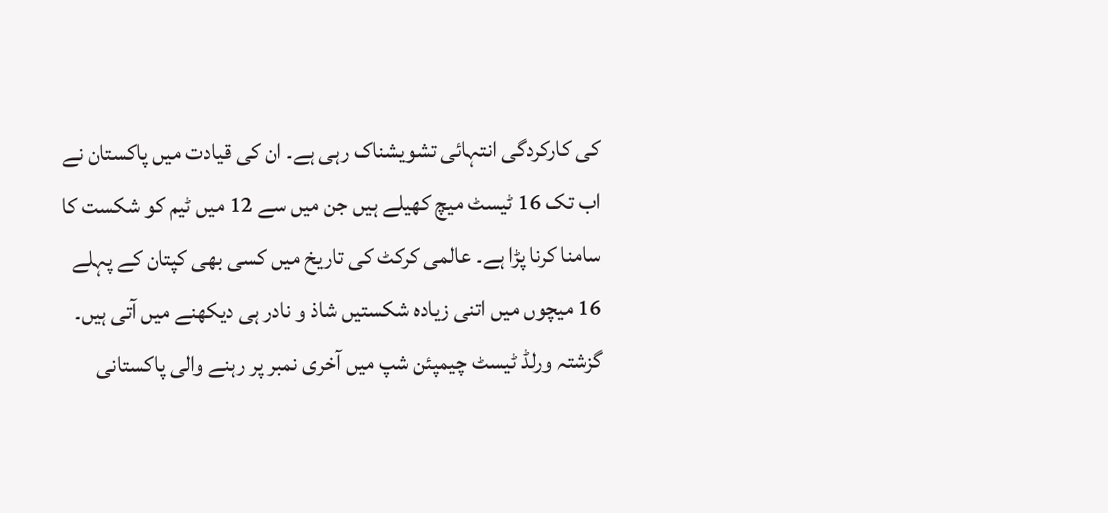کی کارکردگی انتہائی تشویشناک رہی ہے۔ ان کی قیادت میں پاکستان نے اب تک 16 ٹیسٹ میچ کھیلے ہیں جن میں سے 12 میں ٹیم کو شکست کا سامنا کرنا پڑا ہے۔ عالمی کرکٹ کی تاریخ میں کسی بھی کپتان کے پہلے 16 میچوں میں اتنی زیادہ شکستیں شاذ و نادر ہی دیکھنے میں آتی ہیں۔ گزشتہ ورلڈ ٹیسٹ چیمپئن شپ میں آخری نمبر پر رہنے والی پاکستانی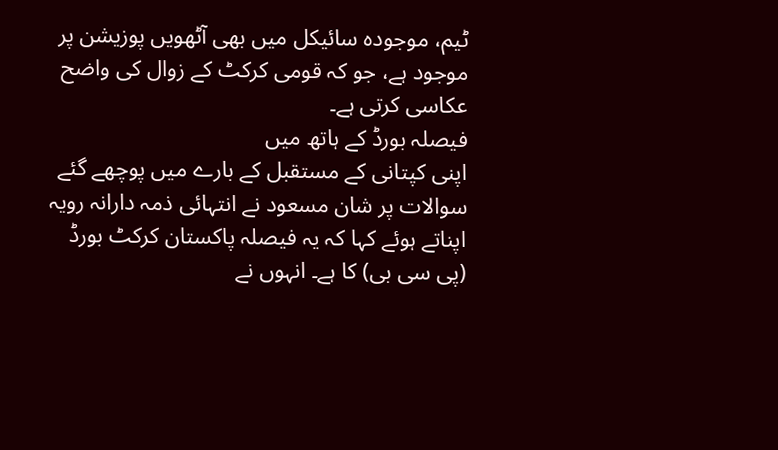ٹیم، موجودہ سائیکل میں بھی آٹھویں پوزیشن پر موجود ہے، جو کہ قومی کرکٹ کے زوال کی واضح عکاسی کرتی ہے۔
فیصلہ بورڈ کے ہاتھ میں
اپنی کپتانی کے مستقبل کے بارے میں پوچھے گئے سوالات پر شان مسعود نے انتہائی ذمہ دارانہ رویہ اپناتے ہوئے کہا کہ یہ فیصلہ پاکستان کرکٹ بورڈ (پی سی بی) کا ہے۔ انہوں نے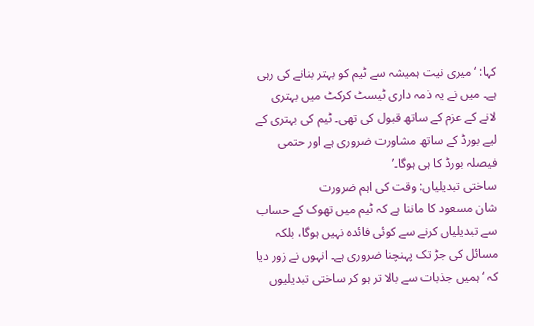کہا: ‘میری نیت ہمیشہ سے ٹیم کو بہتر بنانے کی رہی ہے۔ میں نے یہ ذمہ داری ٹیسٹ کرکٹ میں بہتری لانے کے عزم کے ساتھ قبول کی تھی۔ ٹیم کی بہتری کے لیے بورڈ کے ساتھ مشاورت ضروری ہے اور حتمی فیصلہ بورڈ کا ہی ہوگا۔’
ساختی تبدیلیاں: وقت کی اہم ضرورت
شان مسعود کا ماننا ہے کہ ٹیم میں تھوک کے حساب سے تبدیلیاں کرنے سے کوئی فائدہ نہیں ہوگا، بلکہ مسائل کی جڑ تک پہنچنا ضروری ہے۔ انہوں نے زور دیا کہ ‘ہمیں جذبات سے بالا تر ہو کر ساختی تبدیلیوں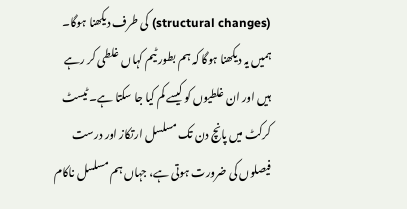(structural changes) کی طرف دیکھنا ہوگا۔ ہمیں یہ دیکھنا ہوگا کہ ہم بطور ٹیم کہاں غلطی کر رہے ہیں اور ان غلطیوں کو کیسے کم کیا جا سکتا ہے۔ ٹیسٹ کرکٹ میں پانچ دن تک مسلسل ارتکاز اور درست فیصلوں کی ضرورت ہوتی ہے، جہاں ہم مسلسل ناکام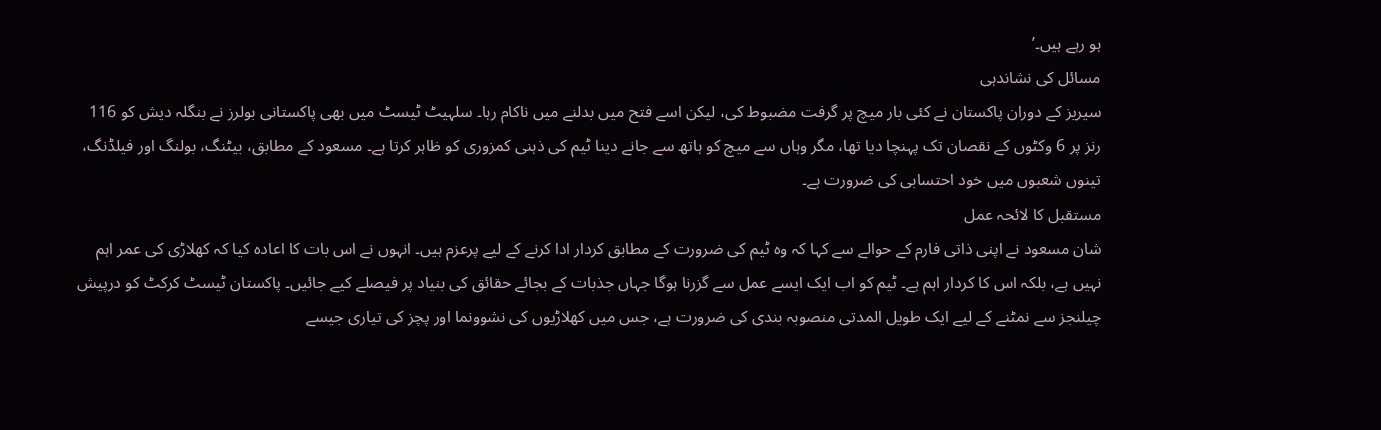ہو رہے ہیں۔’
مسائل کی نشاندہی
سیریز کے دوران پاکستان نے کئی بار میچ پر گرفت مضبوط کی، لیکن اسے فتح میں بدلنے میں ناکام رہا۔ سلہیٹ ٹیسٹ میں بھی پاکستانی بولرز نے بنگلہ دیش کو 116 رنز پر 6 وکٹوں کے نقصان تک پہنچا دیا تھا، مگر وہاں سے میچ کو ہاتھ سے جانے دینا ٹیم کی ذہنی کمزوری کو ظاہر کرتا ہے۔ مسعود کے مطابق، بیٹنگ، بولنگ اور فیلڈنگ، تینوں شعبوں میں خود احتسابی کی ضرورت ہے۔
مستقبل کا لائحہ عمل
شان مسعود نے اپنی ذاتی فارم کے حوالے سے کہا کہ وہ ٹیم کی ضرورت کے مطابق کردار ادا کرنے کے لیے پرعزم ہیں۔ انہوں نے اس بات کا اعادہ کیا کہ کھلاڑی کی عمر اہم نہیں ہے، بلکہ اس کا کردار اہم ہے۔ ٹیم کو اب ایک ایسے عمل سے گزرنا ہوگا جہاں جذبات کے بجائے حقائق کی بنیاد پر فیصلے کیے جائیں۔ پاکستان ٹیسٹ کرکٹ کو درپیش چیلنجز سے نمٹنے کے لیے ایک طویل المدتی منصوبہ بندی کی ضرورت ہے، جس میں کھلاڑیوں کی نشوونما اور پچز کی تیاری جیسے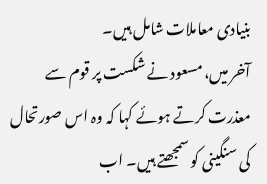بنیادی معاملات شامل ہیں۔
آخر میں، مسعود نے شکست پر قوم سے معذرت کرتے ہوئے کہا کہ وہ اس صورتحال کی سنگینی کو سمجھتے ہیں۔ اب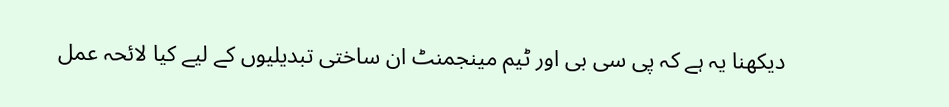دیکھنا یہ ہے کہ پی سی بی اور ٹیم مینجمنٹ ان ساختی تبدیلیوں کے لیے کیا لائحہ عمل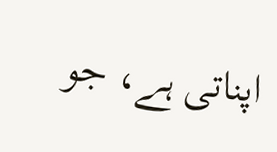اپناتی ہے، جو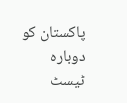پاکستان کو دوبارہ ٹیسٹ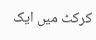کرکٹ میں ایک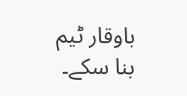باوقار ٹیم بنا سکے۔